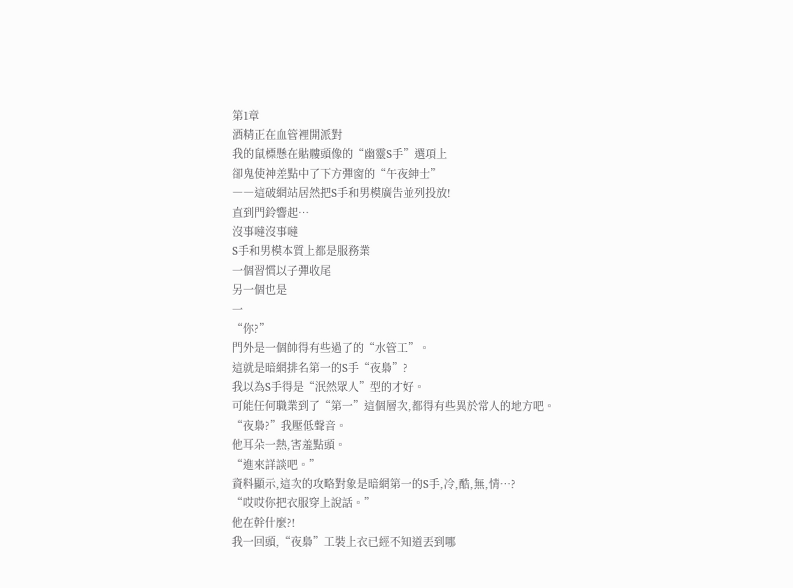第1章
酒精正在血管裡開派對
我的鼠標懸在骷髏頭像的“幽靈S手”選項上
卻鬼使神差點中了下方彈窗的“午夜紳士”
――這破網站居然把S手和男模廣告並列投放!
直到門鈴響起…
沒事噠沒事噠
S手和男模本質上都是服務業
一個習慣以子彈收尾
另一個也是
一
“你?”
門外是一個帥得有些過了的“水管工”。
這就是暗網排名第一的S手“夜梟”?
我以為S手得是“泯然眾人”型的才好。
可能任何職業到了“第一”這個層次,都得有些異於常人的地方吧。
“夜梟?”我壓低聲音。
他耳朵一熱,害羞點頭。
“進來詳談吧。”
資料顯示,這次的攻略對象是暗網第一的S手,冷,酷,無,情…?
“哎哎你把衣服穿上說話。”
他在幹什麼?!
我一回頭,“夜梟”工裝上衣已經不知道丟到哪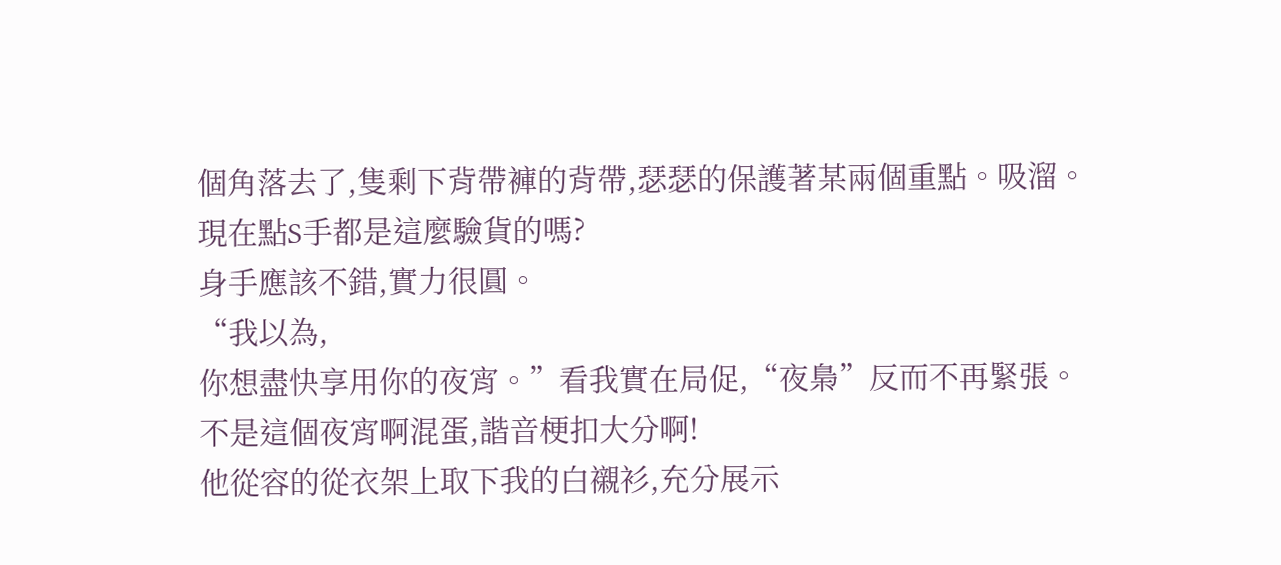個角落去了,隻剩下背帶褲的背帶,瑟瑟的保護著某兩個重點。吸溜。
現在點S手都是這麼驗貨的嗎?
身手應該不錯,實力很圓。
“我以為,
你想盡快享用你的夜宵。”看我實在局促,“夜梟”反而不再緊張。
不是這個夜宵啊混蛋,諧音梗扣大分啊!
他從容的從衣架上取下我的白襯衫,充分展示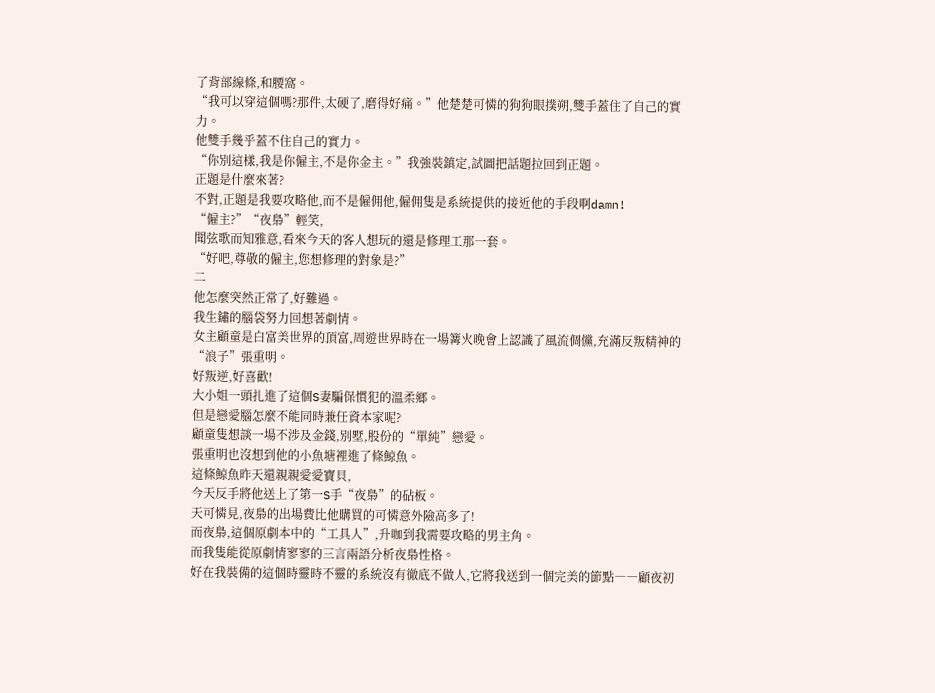了背部線條,和腰窩。
“我可以穿這個嗎?那件,太硬了,磨得好痛。”他楚楚可憐的狗狗眼撲朔,雙手蓋住了自己的實力。
他雙手幾乎蓋不住自己的實力。
“你別這樣,我是你僱主,不是你金主。”我強裝鎮定,試圖把話題拉回到正題。
正題是什麼來著?
不對,正題是我要攻略他,而不是僱佣他,僱佣隻是系統提供的接近他的手段啊damn!
“僱主?”“夜梟”輕笑,
聞弦歌而知雅意,看來今天的客人想玩的還是修理工那一套。
“好吧,尊敬的僱主,您想修理的對象是?”
二
他怎麼突然正常了,好難過。
我生鏽的腦袋努力回想著劇情。
女主顧童是白富美世界的頂富,周遊世界時在一場篝火晚會上認識了風流倜儻,充滿反叛精神的“浪子”張重明。
好叛逆,好喜歡!
大小姐一頭扎進了這個S妻騙保慣犯的溫柔鄉。
但是戀愛腦怎麼不能同時兼任資本家呢?
顧童隻想談一場不涉及金錢,別墅,股份的“單純”戀愛。
張重明也沒想到他的小魚塘裡進了條鯨魚。
這條鯨魚昨天還親親愛愛寶貝,
今天反手將他送上了第一S手“夜梟”的砧板。
天可憐見,夜梟的出場費比他購買的可憐意外險高多了!
而夜梟,這個原劇本中的“工具人”,升咖到我需要攻略的男主角。
而我隻能從原劇情寥寥的三言兩語分析夜梟性格。
好在我裝備的這個時靈時不靈的系統沒有徹底不做人,它將我送到一個完美的節點――顧夜初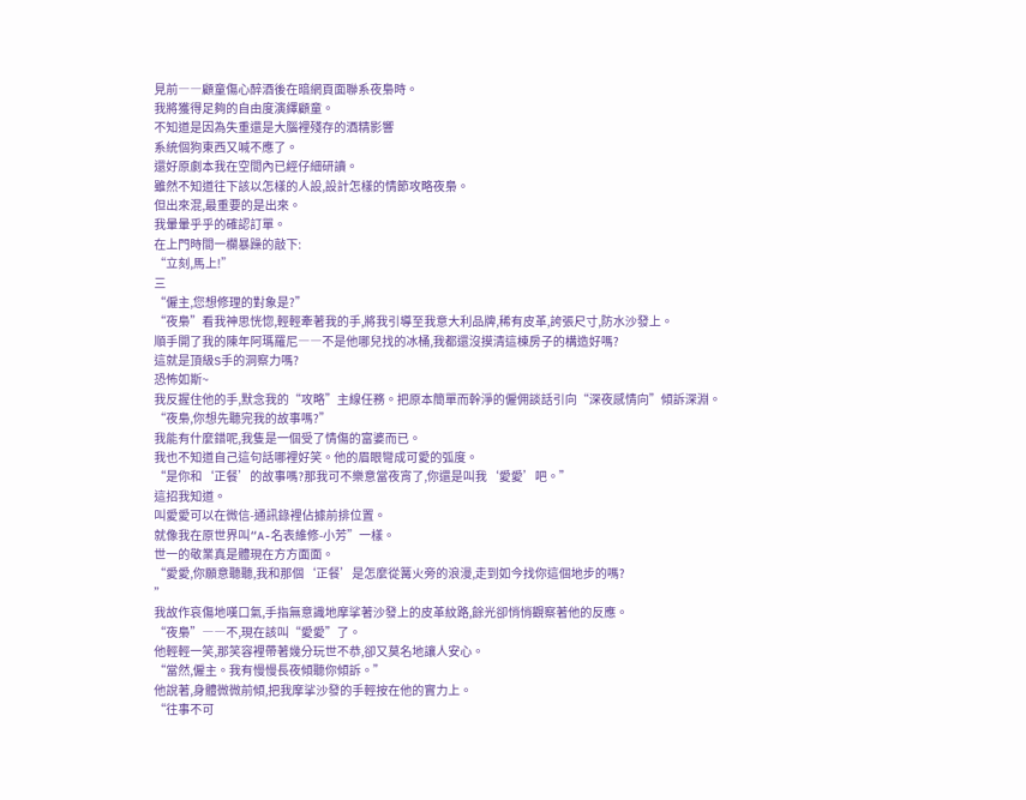見前――顧童傷心醉酒後在暗網頁面聯系夜梟時。
我將獲得足夠的自由度演繹顧童。
不知道是因為失重還是大腦裡殘存的酒精影響
系統個狗東西又喊不應了。
還好原劇本我在空間內已經仔細研讀。
雖然不知道往下該以怎樣的人設,設計怎樣的情節攻略夜梟。
但出來混,最重要的是出來。
我暈暈乎乎的確認訂單。
在上門時間一欄暴躁的敲下:
“立刻,馬上!”
三
“僱主,您想修理的對象是?”
“夜梟”看我神思恍惚,輕輕牽著我的手,將我引導至我意大利品牌,稀有皮革,誇張尺寸,防水沙發上。
順手開了我的陳年阿瑪羅尼――不是他哪兒找的冰桶,我都還沒摸清這棟房子的構造好嗎?
這就是頂級S手的洞察力嗎?
恐怖如斯~
我反握住他的手,默念我的“攻略”主線任務。把原本簡單而幹淨的僱佣談話引向“深夜感情向”傾訴深淵。
“夜梟,你想先聽完我的故事嗎?”
我能有什麼錯呢,我隻是一個受了情傷的富婆而已。
我也不知道自己這句話哪裡好笑。他的眉眼彎成可愛的弧度。
“是你和‘正餐’的故事嗎?那我可不樂意當夜宵了,你還是叫我‘愛愛’吧。”
這招我知道。
叫愛愛可以在微信-通訊錄裡佔據前排位置。
就像我在原世界叫“A-名表維修-小芳”一樣。
世一的敬業真是體現在方方面面。
“愛愛,你願意聽聽,我和那個‘正餐’是怎麼從篝火旁的浪漫,走到如今找你這個地步的嗎?
”
我故作哀傷地嘆口氣,手指無意識地摩挲著沙發上的皮革紋路,餘光卻悄悄觀察著他的反應。
“夜梟”――不,現在該叫“愛愛”了。
他輕輕一笑,那笑容裡帶著幾分玩世不恭,卻又莫名地讓人安心。
“當然,僱主。我有慢慢長夜傾聽你傾訴。”
他說著,身體微微前傾,把我摩挲沙發的手輕按在他的實力上。
“往事不可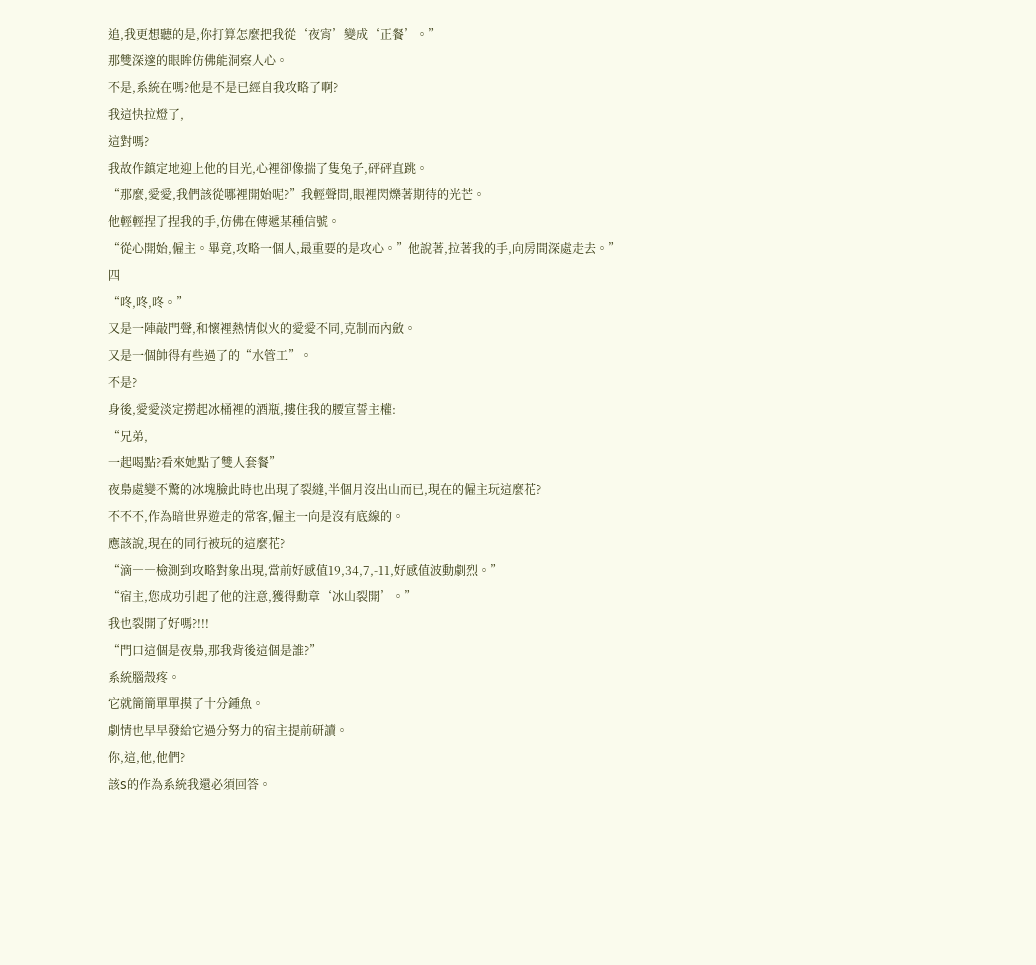追,我更想聽的是,你打算怎麼把我從‘夜宵’變成‘正餐’。”
那雙深邃的眼眸仿佛能洞察人心。
不是,系統在嗎?他是不是已經自我攻略了啊?
我這快拉燈了,
這對嗎?
我故作鎮定地迎上他的目光,心裡卻像揣了隻兔子,砰砰直跳。
“那麼,愛愛,我們該從哪裡開始呢?”我輕聲問,眼裡閃爍著期待的光芒。
他輕輕捏了捏我的手,仿佛在傳遞某種信號。
“從心開始,僱主。畢竟,攻略一個人,最重要的是攻心。”他說著,拉著我的手,向房間深處走去。”
四
“咚,咚,咚。”
又是一陣敲門聲,和懷裡熱情似火的愛愛不同,克制而內斂。
又是一個帥得有些過了的“水管工”。
不是?
身後,愛愛淡定撈起冰桶裡的酒瓶,摟住我的腰宣誓主權:
“兄弟,
一起喝點?看來她點了雙人套餐”
夜梟處變不驚的冰塊臉此時也出現了裂縫,半個月沒出山而已,現在的僱主玩這麼花?
不不不,作為暗世界遊走的常客,僱主一向是沒有底線的。
應該說,現在的同行被玩的這麼花?
“滴――檢測到攻略對象出現,當前好感值19,34,7,-11,好感值波動劇烈。”
“宿主,您成功引起了他的注意,獲得勳章‘冰山裂開’。”
我也裂開了好嗎?!!!
“門口這個是夜梟,那我背後這個是誰?”
系統腦殼疼。
它就簡簡單單摸了十分鍾魚。
劇情也早早發給它過分努力的宿主提前研讀。
你,這,他,他們?
該S的作為系統我還必須回答。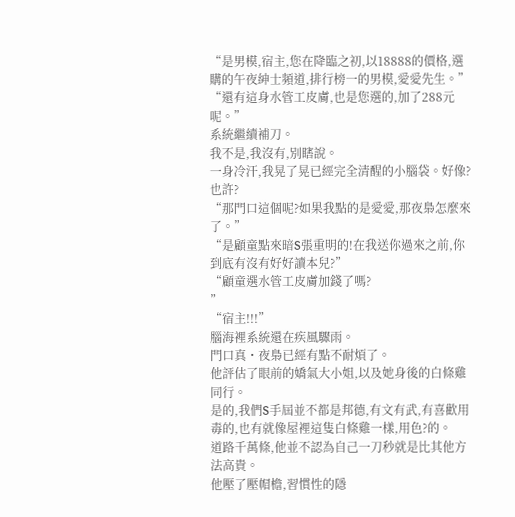“是男模,宿主,您在降臨之初,以18888的價格,選購的午夜紳士頻道,排行榜一的男模,愛愛先生。”
“還有這身水管工皮膚,也是您選的,加了288元呢。”
系統繼續補刀。
我不是,我沒有,別瞎說。
一身冷汗,我晃了晃已經完全清醒的小腦袋。好像?也許?
“那門口這個呢?如果我點的是愛愛,那夜梟怎麼來了。”
“是顧童點來暗S張重明的!在我送你過來之前,你到底有沒有好好讀本兒?”
“顧童選水管工皮膚加錢了嗎?
”
“宿主!!!”
腦海裡系統還在疾風驟雨。
門口真・夜梟已經有點不耐煩了。
他評估了眼前的嬌氣大小姐,以及她身後的白條雞同行。
是的,我們S手屆並不都是邦德,有文有武,有喜歡用毒的,也有就像屋裡這隻白條雞一樣,用色?的。
道路千萬條,他並不認為自己一刀秒就是比其他方法高貴。
他壓了壓帽檐,習慣性的隱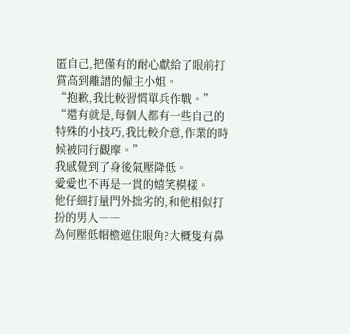匿自己,把僅有的耐心獻給了眼前打賞高到離譜的僱主小姐。
“抱歉,我比較習慣單兵作戰。”
“還有就是,每個人都有一些自己的特殊的小技巧,我比較介意,作業的時候被同行觀摩。”
我感覺到了身後氣壓降低。
愛愛也不再是一貫的嬉笑模樣。
他仔細打量門外拙劣的,和他相似打扮的男人――
為何壓低帽檐遮住眼角?大概隻有鼻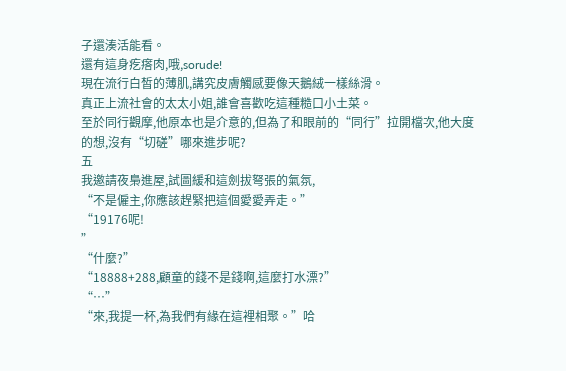子還湊活能看。
還有這身疙瘩肉,哦,sorude!
現在流行白皙的薄肌,講究皮膚觸感要像天鵝絨一樣絲滑。
真正上流社會的太太小姐,誰會喜歡吃這種糙口小土菜。
至於同行觀摩,他原本也是介意的,但為了和眼前的“同行”拉開檔次,他大度的想,沒有“切磋”哪來進步呢?
五
我邀請夜梟進屋,試圖緩和這劍拔弩張的氣氛,
“不是僱主,你應該趕緊把這個愛愛弄走。”
“19176呢!
”
“什麼?”
“18888+288,顧童的錢不是錢啊,這麼打水漂?”
“…”
“來,我提一杯,為我們有緣在這裡相聚。”哈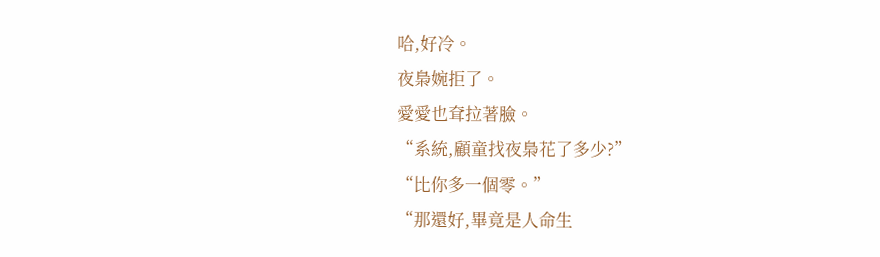哈,好冷。
夜梟婉拒了。
愛愛也耷拉著臉。
“系統,顧童找夜梟花了多少?”
“比你多一個零。”
“那還好,畢竟是人命生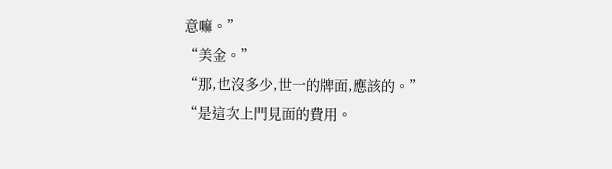意嘛。”
“美金。”
“那,也沒多少,世一的牌面,應該的。”
“是這次上門見面的費用。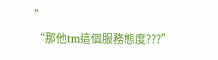”
“那他tm這個服務態度???”